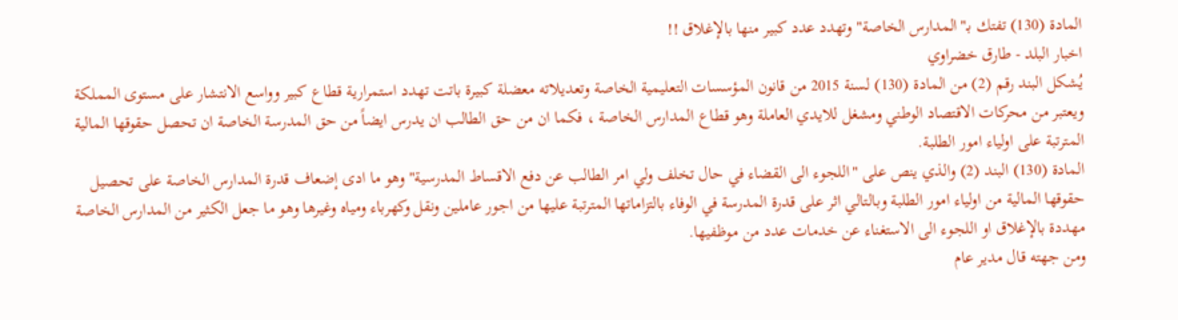المادة (130) تفتك بـ"المدارس الخاصة" وتهدد عدد كبير منها بالإغلاق !!
اخبار البلد - طارق خضراوي
يُشكل البند رقم (2) من المادة (130) لسنة 2015 من قانون المؤسسات التعليمية الخاصة وتعديلاته معضلة كبيرة باتت تهدد استمرارية قطاع كبير وواسع الانتشار على مستوى المملكة ويعتبر من محركات الاقتصاد الوطني ومشغل للايدي العاملة وهو قطاع المدارس الخاصة ، فكما ان من حق الطالب ان يدرس ايضاً من حق المدرسة الخاصة ان تحصل حقوقها المالية المترتبة على اولياء امور الطلبة.
المادة (130) البند (2) والذي ينص على "اللجوء الى القضاء في حال تخلف ولي امر الطالب عن دفع الاقساط المدرسیة" وهو ما ادى إضعاف قدرة المدارس الخاصة على تحصيل حقوقها المالية من اولياء امور الطلبة وبالتالي اثر على قدرة المدرسة في الوفاء بالتزاماتها المترتبة عليها من اجور عاملين ونقل وكهرباء ومياه وغيرها وهو ما جعل الكثير من المدارس الخاصة مهددة بالإغلاق او اللجوء الى الاستغناء عن خدمات عدد من موظفيها.
ومن جهته قال مدير عام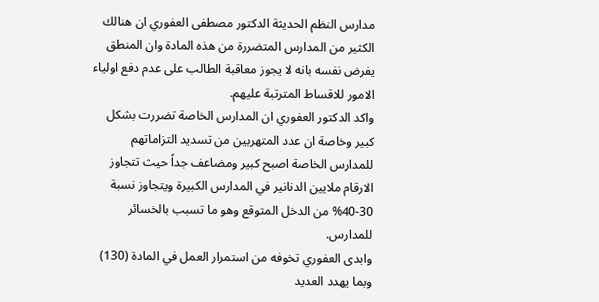مدارس النظم الحديثة الدكتور مصطفى العفوري ان هنالك الكثير من المدارس المتضررة من هذه المادة وان المنطق يفرض نفسه بانه لا يجوز معاقبة الطالب على عدم دفع اولياء الامور للاقساط المترتبة عليهم.
واكد الدكتور العفوري ان المدارس الخاصة تضررت بشكل كبير وخاصة ان عدد المتهربين من تسديد التزاماتهم للمدارس الخاصة اصبح كبير ومضاعف جداً حيث تتجاوز الارقام ملايين الدنانير في المدارس الكبيرة ويتجاوز نسبة 30-40% من الدخل المتوقع وهو ما تسبب بالخسائر للمدارس.
وابدى العفوري تخوفه من استمرار العمل في المادة (130) وبما يهدد العديد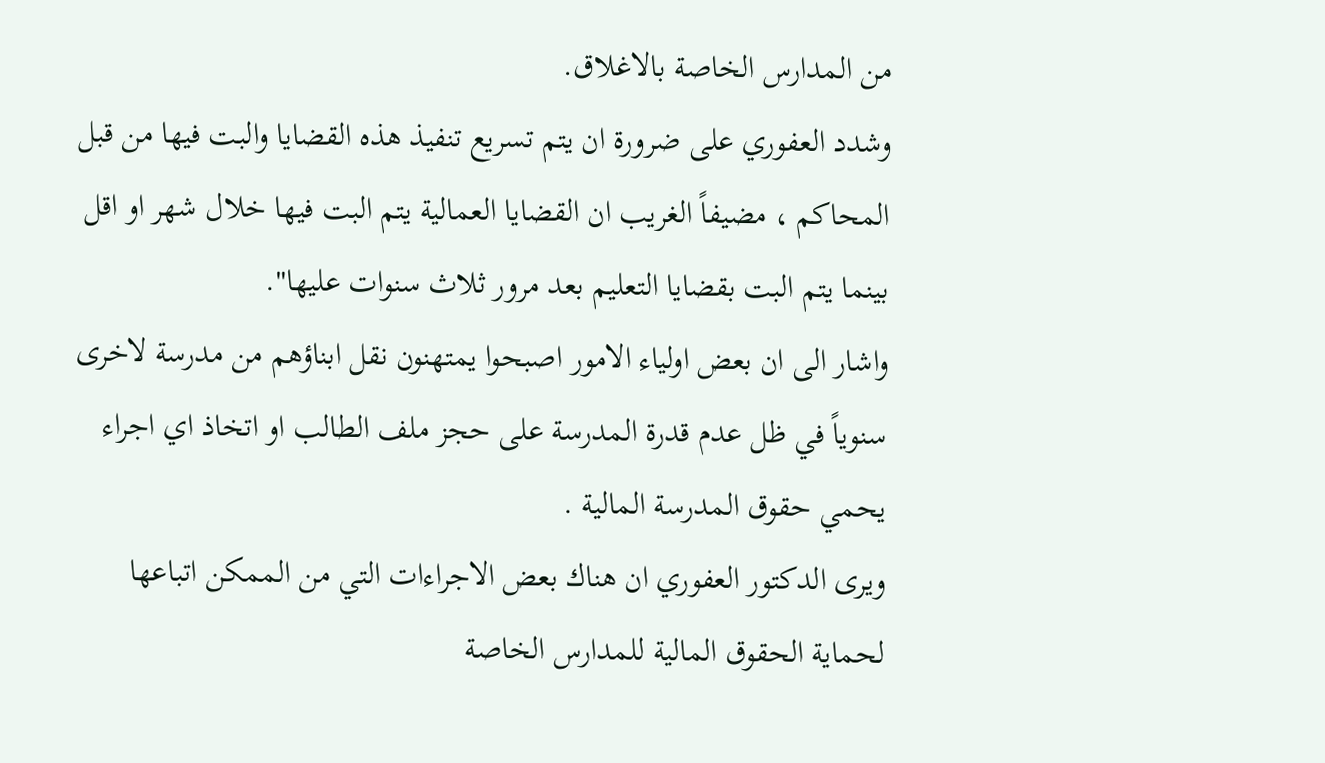من المدارس الخاصة بالاغلاق.
وشدد العفوري على ضرورة ان يتم تسريع تنفيذ هذه القضايا والبت فيها من قبل المحاكم ، مضيفاً الغريب ان القضايا العمالية يتم البت فيها خلال شهر او اقل بينما يتم البت بقضايا التعليم بعد مرور ثلاث سنوات عليها".
واشار الى ان بعض اولياء الامور اصبحوا يمتهنون نقل ابناؤهم من مدرسة لاخرى سنوياً في ظل عدم قدرة المدرسة على حجز ملف الطالب او اتخاذ اي اجراء يحمي حقوق المدرسة المالية .
ويرى الدكتور العفوري ان هناك بعض الاجراءات التي من الممكن اتباعها لحماية الحقوق المالية للمدارس الخاصة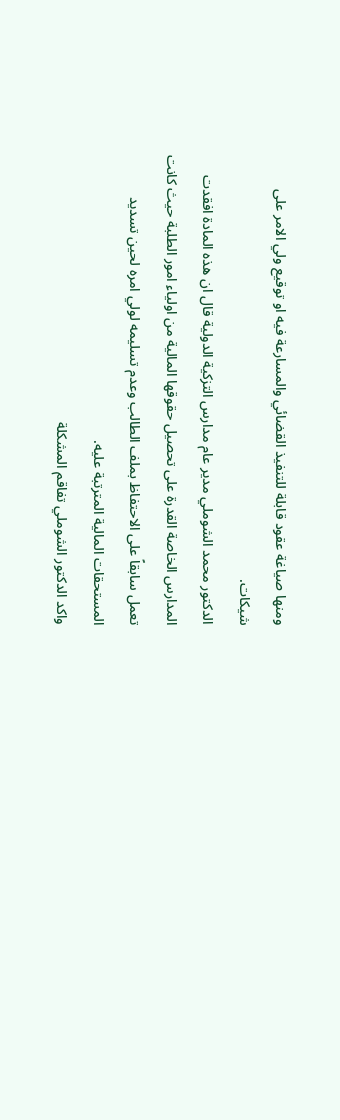ومنها صياغة عقود قابلة للتنفيذ القضائي والمسارعة فيه او توقيع ولي الامر على شيكات.
الدكتور محمد الشوملي مدير عام مدارس التزكية الدولية قال ان هذه المادة افقدت المدارس الخاصة القدرة على تحصيل حقوقها المالية من اولياء امور الطلبة حيث كانت تعمل سابقاً على الاحتفاظ بملف الطالب وعدم تسليمه لولي امره لحين تسديد المستحقات المالية المترتبة عليه.
واكد الدكتور الشوملي تفاقم المشكلة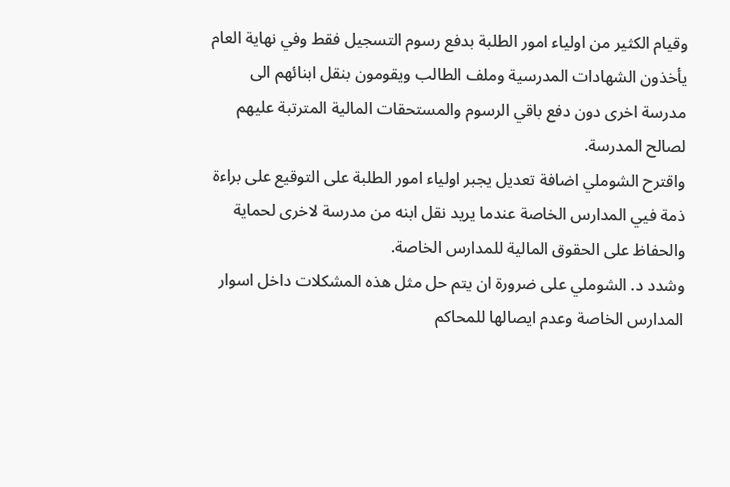وقيام الكثير من اولياء امور الطلبة بدفع رسوم التسجيل فقط وفي نهاية العام يأخذون الشهادات المدرسية وملف الطالب ويقومون بنقل ابنائهم الى مدرسة اخرى دون دفع باقي الرسوم والمستحقات المالية المترتبة عليهم لصالح المدرسة.
واقترح الشوملي اضافة تعديل يجبر اولياء امور الطلبة على التوقيع على براءة ذمة فيي المدارس الخاصة عندما يريد نقل ابنه من مدرسة لاخرى لحماية والحفاظ على الحقوق المالية للمدارس الخاصة.
وشدد د. الشوملي على ضرورة ان يتم حل مثل هذه المشكلات داخل اسوار المدارس الخاصة وعدم ايصالها للمحاكم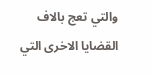والتي تعج بالاف القضايا الاخرى التي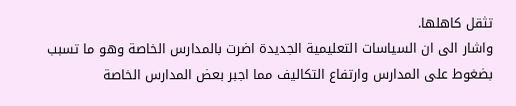تثقل كاهلها.
واشار الى ان السياسات التعليمية الجديدة اضرت بالمدارس الخاصة وهو ما تسبب بضغوط على المدارس وارتفاع التكاليف مما اجبر بعض المدارس الخاصة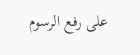على رفع الرسوم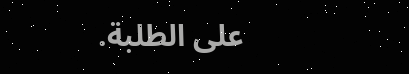على الطلبة.